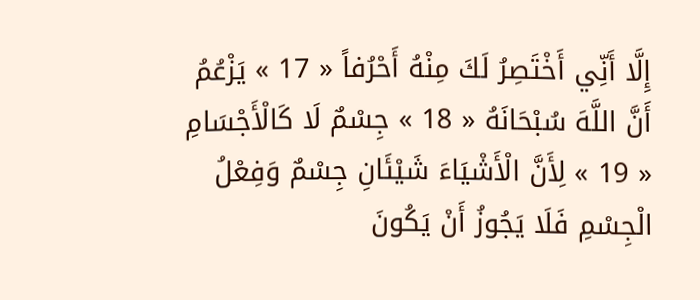إِلَّا أَنِّي أَخْتَصِرُ لَكَ مِنْهُ أَحْرُفاً « 17 » يَزْعُمُ أَنَّ اللَّهَ سُبْحَانَهُ « 18 » جِسْمٌ لَا كَالْأَجْسَامِ « 19 » لِأَنَّ الْأَشْيَاءَ شَيْئَانِ جِسْمٌ وَفِعْلُ الْجِسْمِ فَلَا يَجُوزُ أَنْ يَكُونَ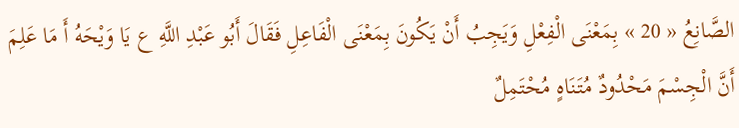الصَّانِعُ « 20 » بِمَعْنَى الْفِعْلِ وَيَجِبُ أَنْ يَكُونَ بِمَعْنَى الْفَاعِلِ فَقَالَ أَبُو عَبْدِ اللَّهِ ع يَا وَيْحَهُ أَ مَا عَلِمَ أَنَّ الْجِسْمَ مَحْدُودٌ مُتَنَاهٍ مُحْتَمِلٌ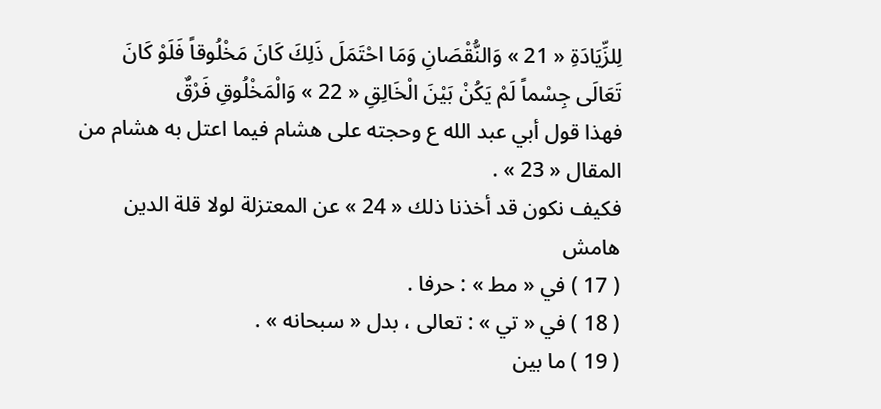لِلزِّيَادَةِ « 21 » وَالنُّقْصَانِ وَمَا احْتَمَلَ ذَلِكَ كَانَ مَخْلُوقاً فَلَوْ كَانَ تَعَالَى جِسْماً لَمْ يَكُنْ بَيْنَ الْخَالِقِ « 22 » وَالْمَخْلُوقِ فَرْقٌ
فهذا قول أبي عبد الله ع وحجته على هشام فيما اعتل به هشام من المقال « 23 » .
فكيف نكون قد أخذنا ذلك « 24 » عن المعتزلة لولا قلة الدين
هامش
( 17 ) في « مط » : حرفا .
( 18 ) في « تي » : تعالى ، بدل « سبحانه » .
( 19 ) ما بين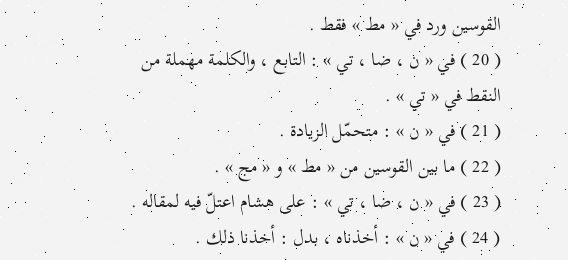القوسين ورد في « مط » فقط .
( 20 ) في « ن ، ضا ، تي » : التابع ، والكلمة مهملة من النقط في « تي » .
( 21 ) في « ن » : متحمّل الزيادة .
( 22 ) ما بين القوسين من « مط » و « مج » .
( 23 ) في « ن ، ضا ، تي » : على هشام اعتلّ فيه لمقاله .
( 24 ) في « ن » : أخذناه ، بدل : أخذنا ذلك .